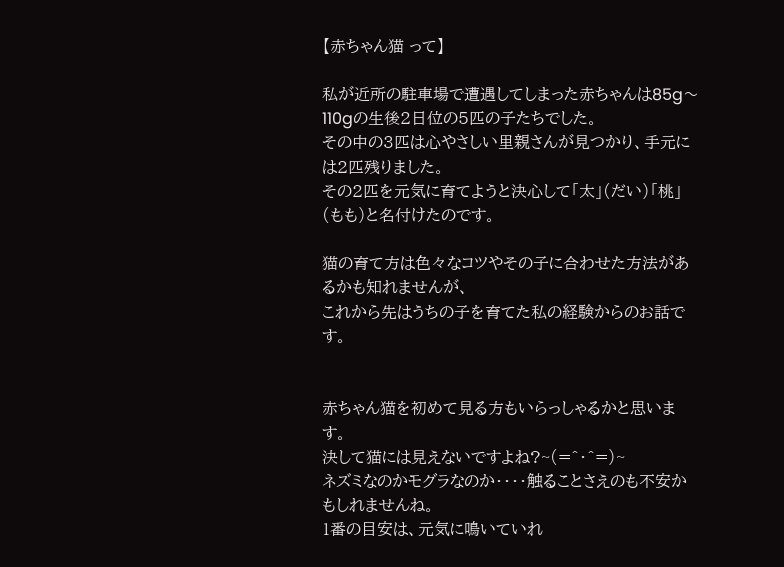【赤ちゃん猫 って】

私が近所の駐車場で遭遇してしまった赤ちゃんは85g〜110gの生後2日位の5匹の子たちでした。
その中の3匹は心やさしい里親さんが見つかり、手元には2匹残りました。
その2匹を元気に育てようと決心して「太」(だい)「桃」(もも)と名付けたのです。

猫の育て方は色々なコツやその子に合わせた方法があるかも知れませんが、
これから先はうちの子を育てた私の経験からのお話です。


赤ちゃん猫を初めて見る方もいらっしゃるかと思います。
決して猫には見えないですよね?~(=^・^=)~
ネズミなのかモグラなのか・・・・触ることさえのも不安かもしれませんね。
1番の目安は、元気に鳴いていれ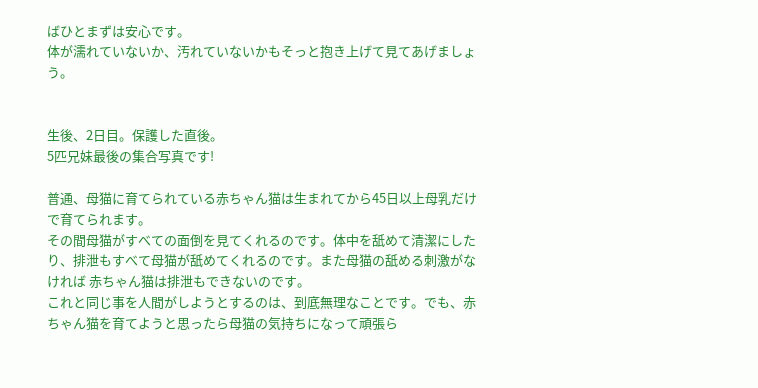ばひとまずは安心です。
体が濡れていないか、汚れていないかもそっと抱き上げて見てあげましょう。


生後、2日目。保護した直後。
5匹兄妹最後の集合写真です!

普通、母猫に育てられている赤ちゃん猫は生まれてから45日以上母乳だけで育てられます。
その間母猫がすべての面倒を見てくれるのです。体中を舐めて清潔にしたり、排泄もすべて母猫が舐めてくれるのです。また母猫の舐める刺激がなければ 赤ちゃん猫は排泄もできないのです。
これと同じ事を人間がしようとするのは、到底無理なことです。でも、赤ちゃん猫を育てようと思ったら母猫の気持ちになって頑張ら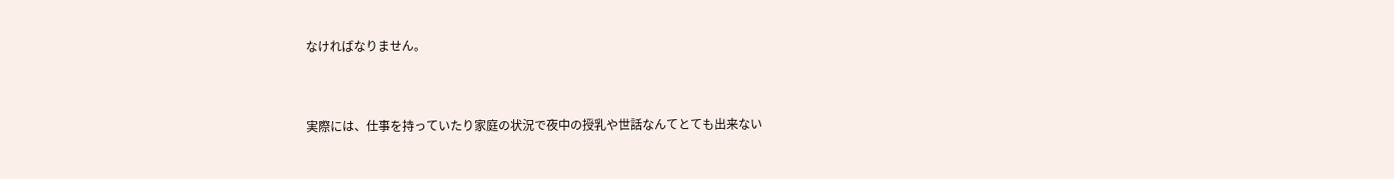なければなりません。


実際には、仕事を持っていたり家庭の状況で夜中の授乳や世話なんてとても出来ない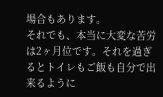場合もあります。
それでも、本当に大変な苦労は2ヶ月位です。それを過ぎるとトイレもご飯も自分で出来るように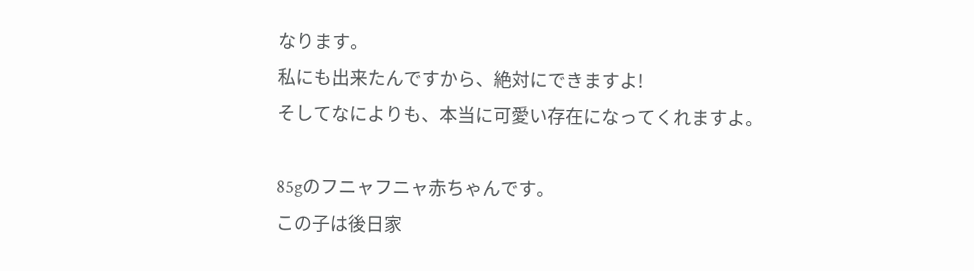なります。
私にも出来たんですから、絶対にできますよ!
そしてなによりも、本当に可愛い存在になってくれますよ。

85gのフニャフニャ赤ちゃんです。
この子は後日家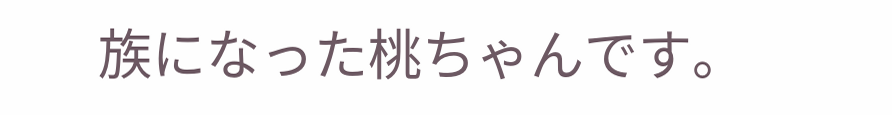族になった桃ちゃんです。